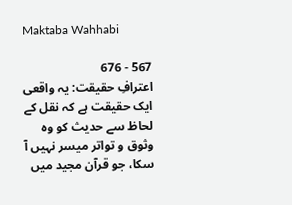Maktaba Wahhabi

567 - 676
اعترافِ حقیقت: یہ واقعی ایک حقیقت ہے کہ نقل کے لحاظ سے حدیث کو وہ وثوق و تواتر میسر نہیں آ سکا، جو قرآن مجید میں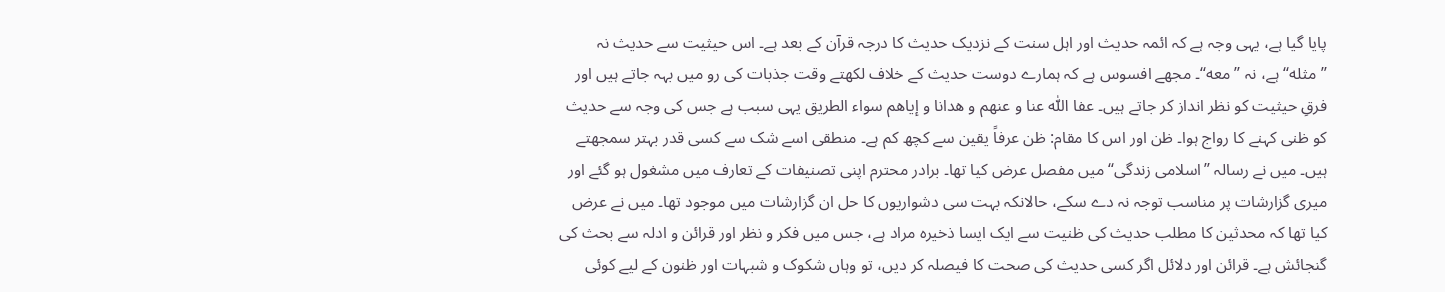پایا گیا ہے، یہی وجہ ہے کہ ائمہ حدیث اور اہل سنت کے نزدیک حدیث کا درجہ قرآن کے بعد ہے۔ اس حیثیت سے حدیث نہ ’’مثله‘‘ ہے، نہ ’’معه‘‘۔ مجھے افسوس ہے کہ ہمارے دوست حدیث کے خلاف لکھتے وقت جذبات کی رو میں بہہ جاتے ہیں اور فرقِ حیثیت کو نظر انداز کر جاتے ہیں۔ عفا اللّٰه عنا و عنهم و هدانا و إياهم سواء الطريق یہی سبب ہے جس کی وجہ سے حدیث کو ظنی کہنے کا رواج ہوا۔ ظن اور اس کا مقام: ظن عرفاً یقین سے کچھ کم ہے۔ منطقی اسے شک سے کسی قدر بہتر سمجھتے ہیں۔ میں نے رسالہ ’’اسلامی زندگی‘‘ میں مفصل عرض کیا تھا۔ برادر محترم اپنی تصنیفات کے تعارف میں مشغول ہو گئے اور میری گزارشات پر مناسب توجہ نہ دے سکے، حالانکہ بہت سی دشواریوں کا حل ان گزارشات میں موجود تھا۔ میں نے عرض کیا تھا کہ محدثین کا مطلب حدیث کی ظنیت سے ایک ایسا ذخیرہ مراد ہے، جس میں فکر و نظر اور قرائن و ادلہ سے بحث کی گنجائش ہے۔ قرائن اور دلائل اگر کسی حدیث کی صحت کا فیصلہ کر دیں، تو وہاں شکوک و شبہات اور ظنون کے لیے کوئی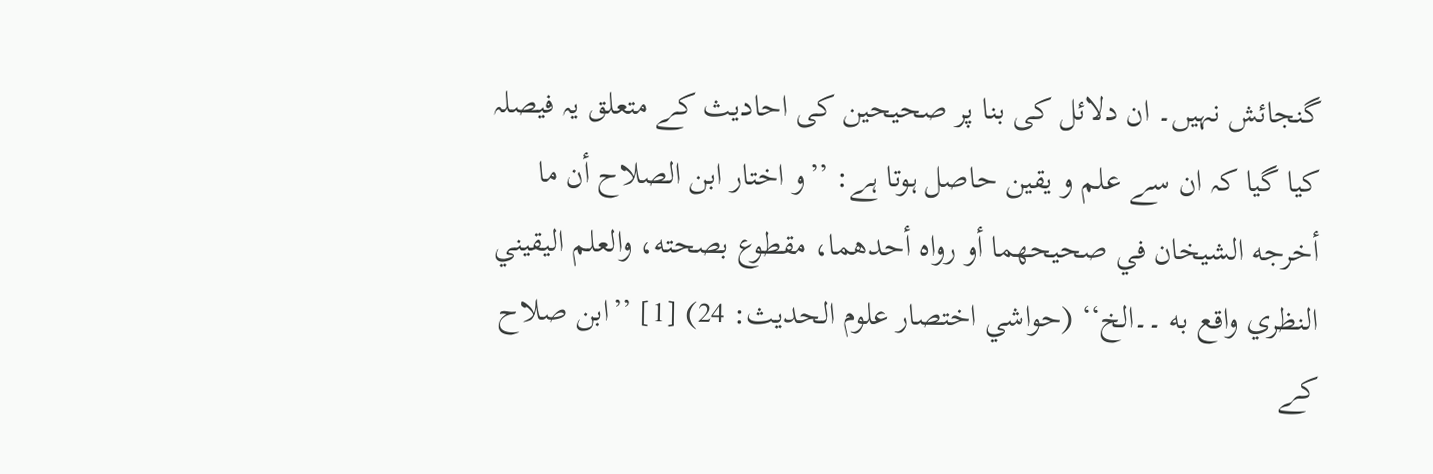گنجائش نہیں۔ ان دلائل کی بنا پر صحیحین کی احادیث کے متعلق یہ فیصلہ کیا گیا کہ ان سے علم و یقین حاصل ہوتا ہے: ’’و اختار ابن الصلاح أن ما أخرجه الشيخان في صحيحهما أو رواه أحدهما، مقطوع بصحته، والعلم اليقيني النظري واقع به ۔۔الخ‘‘ (حواشي اختصار علوم الحديث: 24) [1] ’’ابن صلاح کے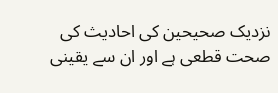نزدیک صحیحین کی احادیث کی صحت قطعی ہے اور ان سے یقینی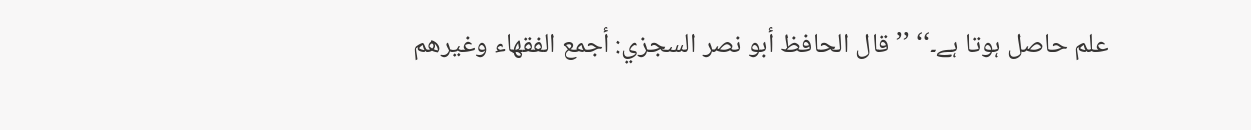علم حاصل ہوتا ہے۔‘‘ ’’قال الحافظ أبو نصر السجزي: أجمع الفقهاء وغيرهم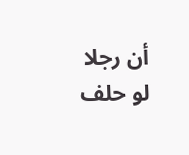أن رجلا لو حلف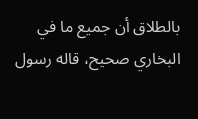بالطلاق أن جميع ما في البخاري صحيح، قاله رسول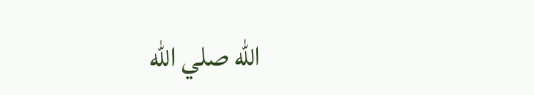اللّٰه صلي اللّٰه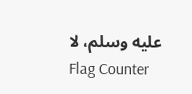عليه وسلم، لا
Flag Counter